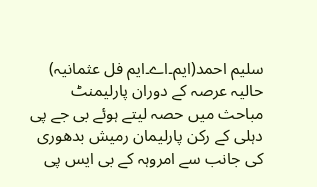سلیم احمد(ایم۔اے۔ایم فل عثمانیہ)
حالیہ عرصہ کے دوران پارلیمنٹ مباحث میں حصہ لیتے ہوئے بی جے پی دہلی کے رکن پارلیمان رمیش بدھوری کی جانب سے امروہہ کے بی ایس پی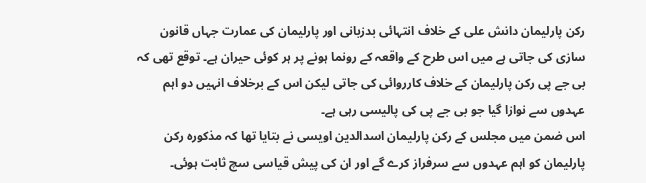رکن پارلیمان دانش علی کے خلاف انتہائی بدزبانی اور پارلیمان کی عمارت جہاں قانون سازی کی جاتی ہے میں اس طرح کے واقعہ کے رونما ہونے پر ہر کوئی حیران ہے۔ توقع تھی کہ بی جے پی رکن پارلیمان کے خلاف کارروائی کی جاتی لیکن اس کے برخلاف انہیں دو اہم عہدوں سے نوازا گیا جو بی جے پی کی پالیسی رہی ہے۔
اس ضمن میں مجلس کے رکن پارلیمان اسدالدین اویسی نے بتایا تھا کہ مذکورہ رکن پارلیمان کو اہم عہدوں سے سرفراز کرے گے اور ان کی پیش قیاسی سچ ثابت ہوئی۔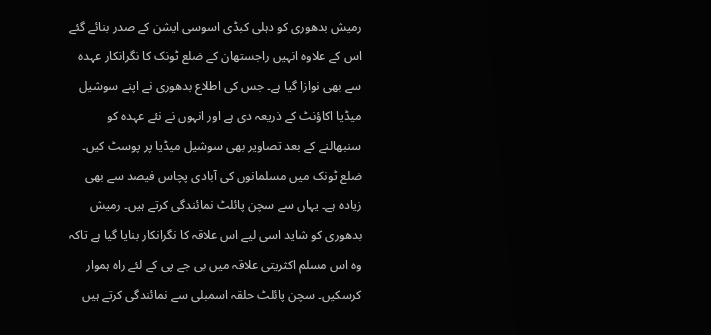رمیش بدھوری کو دہلی کبڈی اسوسی ایشن کے صدر بنائے گئے اس کے علاوہ انہیں راجستھان کے ضلع ٹونک کا نگرانکار عہدہ سے بھی نوازا گیا ہے۔ جس کی اطلاع بدھوری نے اپنے سوشیل میڈیا اکاؤنٹ کے ذریعہ دی ہے اور انہوں نے نئے عہدہ کو سنبھالنے کے بعد تصاویر بھی سوشیل میڈیا پر پوسٹ کیں۔
ضلع ٹونک میں مسلمانوں کی آبادی پچاس فیصد سے بھی زیادہ ہے۔ یہاں سے سچن پائلٹ نمائندگی کرتے ہیں۔ رمیش بدھوری کو شاید اسی لیے اس علاقہ کا نگرانکار بنایا گیا ہے تاکہ وہ اس مسلم اکثریتی علاقہ میں بی جے پی کے لئے راہ ہموار کرسکیں۔ سچن پائلٹ حلقہ اسمبلی سے نمائندگی کرتے ہیں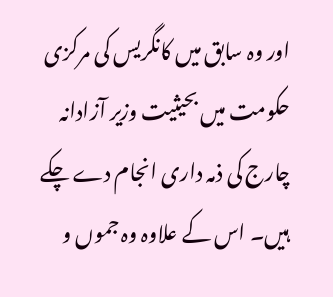اور وہ سابق میں کانگریس کی مرکزی حکومت میں بحیثیت وزیر آزادانہ چارج کی ذمہ داری انجام دے چکے ہیں۔ اس کے علاوہ وہ جموں و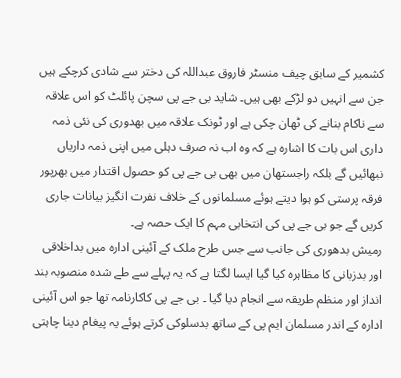کشمیر کے سابق چیف منسٹر فاروق عبداللہ کی دختر سے شادی کرچکے ہیں جن سے انہیں دو لڑکے بھی ہیں۔ شاید بی جے پی سچن پائلٹ کو اس علاقہ سے ناکام بنانے کی ٹھان چکی ہے اور ٹونک علاقہ میں بھدوری کی نئی ذمہ داری اس بات کا اشارہ ہے کہ وہ اب نہ صرف دہلی میں اپنی ذمہ داریاں نبھائیں گے بلکہ راجستھان میں بھی بی جے پی کو حصول اقتدار میں بھرپور فرقہ پرستی کو ہوا دیتے ہوئے مسلمانوں کے خلاف نفرت انگیز بیانات جاری کریں گے جو بی جے پی کی انتخابی مہم کا ایک حصہ ہے۔
رمیش بدھوری کی جانب سے جس طرح ملک کے آئینی ادارہ میں بداخلاقی اور بدزبانی کا مظاہرہ کیا گیا ایسا لگتا ہے کہ یہ پہلے سے طے شدہ منصوبہ بند انداز اور منظم طریقہ سے انجام دیا گیا ۔ بی جے پی کاکارنامہ تھا جو اس آئینی ادارہ کے اندر مسلمان ایم پی کے ساتھ بدسلوکی کرتے ہوئے یہ پیغام دینا چاہتی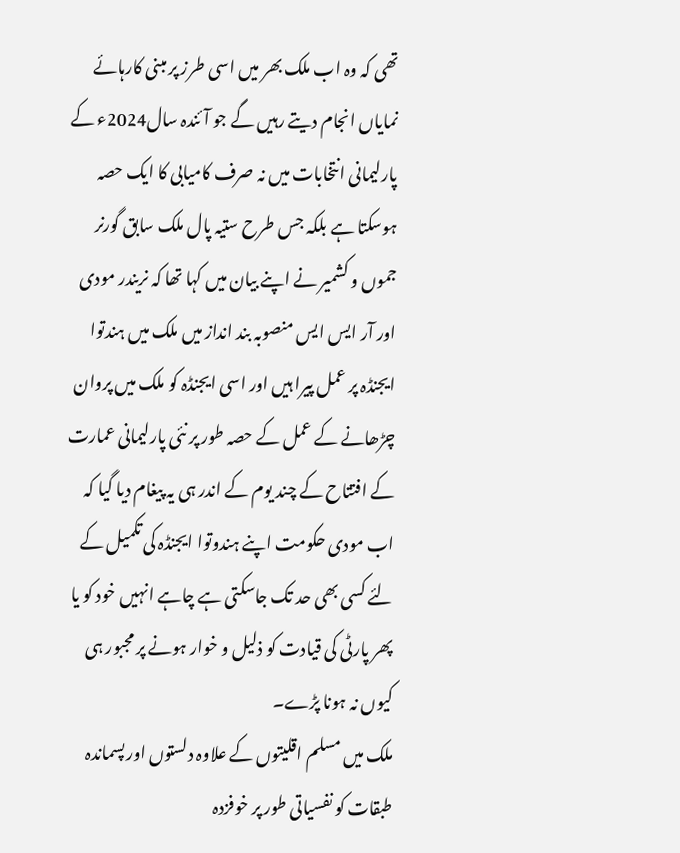تھی کہ وہ اب ملک بھر میں اسی طرز پر مبنی کارہائے نمایاں انجام دیتے رہیں گے جو آئندہ سال2024ء کے پارلیمانی انتخابات میں نہ صرف کامیابی کا ایک حصہ ہوسکتا ہے بلکہ جس طرح ستیہ پال ملک سابق گورنر جموں و کشمیر نے اپنے بیان میں کہا تھا کہ نریندر مودی اور آر ایس ایس منصوبہ بند انداز میں ملک میں ہندتوا ایجنڈہ پر عمل پیرا ہیں اور اسی ایجنڈہ کو ملک میں پروان چڑھانے کے عمل کے حصہ طور پر نئی پارلیمانی عمارت کے افتتاح کے چند یوم کے اندر ہی یہ پیغام دیا گیا کہ اب مودی حکومت اپنے ہندوتوا ایجنڈہ کی تکمیل کے لئے کسی بھی حد تک جاسکتی ہے چاہے انہیں خود کو یا پھر پارٹی کی قیادت کو ذلیل و خوار ہونے پر مجبور ہی کیوں نہ ہونا پڑے۔
ملک میں مسلم اقلیتوں کے علاوہ دلستوں اور پسماندہ طبقات کو نفسیاتی طور پر خوفزدہ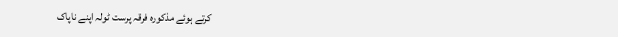کرتے ہوئے مذکورہ فرقہ پرست ٹولہ اپنے ناپاک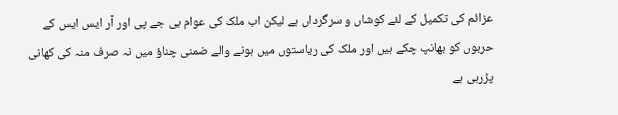عزائم کی تکمیل کے لئے کوشاں و سرگرداں ہے لیکن اب ملک کی عوام بی جے پی اور آر ایس ایس کے حربوں کو بھانپ چکے ہیں اور ملک کی ریاستوں میں ہونے والے ضمنی چناؤ میں نہ صرف منہ کی کھانی پڑرہی ہے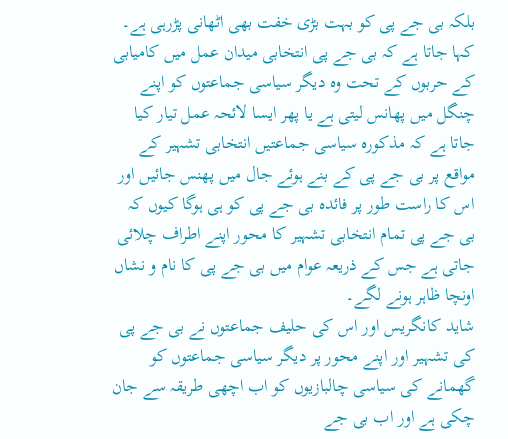بلکہ بی جے پی کو بہت بڑی خفت بھی اٹھانی پڑرہی ہے۔
کہا جاتا ہے کہ بی جے پی انتخابی میدان عمل میں کامیابی کے حربوں کے تحت وہ دیگر سیاسی جماعتوں کو اپنے چنگل میں پھانس لیتی ہے یا پھر ایسا لائحہ عمل تیار کیا جاتا ہے کہ مذکورہ سیاسی جماعتیں انتخابی تشہیر کے مواقع پر بی جے پی کے بنے ہوئے جال میں پھنس جائیں اور اس کا راست طور پر فائدہ بی جے پی کو ہی ہوگا کیوں کہ بی جے پی تمام انتخابی تشہیر کا محور اپنے اطراف چلائی جاتی ہے جس کے ذریعہ عوام میں بی جے پی کا نام و نشاں اونچا ظاہر ہونے لگے۔
شاید کانگریس اور اس کی حلیف جماعتوں نے بی جے پی کی تشہیر اور اپنے محور پر دیگر سیاسی جماعتوں کو گھمانے کی سیاسی چالبازیوں کو اب اچھی طریقہ سے جان چکی ہے اور اب بی جے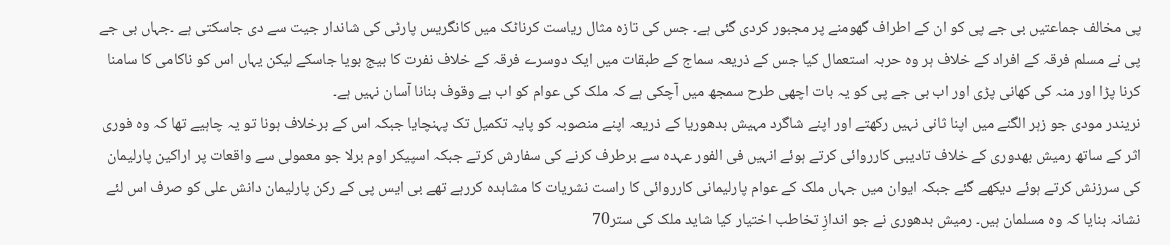پی مخالف جماعتیں بی جے پی کو ان کے اطراف گھومنے پر مجبور کردی گئی ہے۔ جس کی تازہ مثال ریاست کرناٹک میں کانگریس پارٹی کی شاندار جیت سے دی جاسکتی ہے ۔جہاں بی جے پی نے مسلم فرقہ کے افراد کے خلاف ہر وہ حربہ استعمال کیا جس کے ذریعہ سماج کے طبقات میں ایک دوسرے فرقہ کے خلاف نفرت کا بیج بویا جاسکے لیکن یہاں اس کو ناکامی کا سامنا کرنا پڑا اور منہ کی کھانی پڑی اور اب بی جے پی کو یہ بات اچھی طرح سمجھ میں آچکی ہے کہ ملک کی عوام کو اب بے وقوف بنانا آسان نہیں ہے۔
نریندر مودی جو زہر الگنے میں اپنا ثانی نہیں رکھتے اور اپنے شاگرد مہیش بدھوریا کے ذریعہ اپنے منصوبہ کو پایہ تکمیل تک پہنچایا جبکہ اس کے برخلاف ہونا تو یہ چاہیے تھا کہ وہ فوری اثر کے ساتھ رمیش بھدوری کے خلاف تادیبی کارروائی کرتے ہوئے انہیں فی الفور عہدہ سے برطرف کرنے کی سفارش کرتے جبکہ اسپیکر اوم برلا جو معمولی سے واقعات پر اراکین پارلیمان کی سرزنش کرتے ہوئے دیکھے گئے جبکہ ایوان میں جہاں ملک کے عوام پارلیمانی کارروائی کا راست نشریات کا مشاہدہ کررہے تھے بی ایس پی کے رکن پارلیمان دانش علی کو صرف اس لئے نشانہ بنایا کہ وہ مسلمان ہیں۔ رمیش بدھوری نے جو اندازِ تخاطب اختیار کیا شاید ملک کی ستر70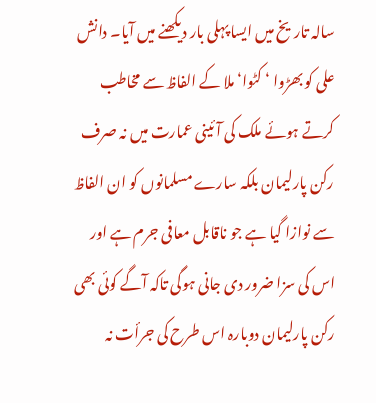سالہ تاریخ میں ایسا پہلی بار دیکھنے میں آیا۔ دانش علی کو بھڑوا ‘ کٹوا‘ ملا کے الفاظ سے مخاطب کرتے ہوئے ملک کی آئینی عمارت میں نہ صرف رکن پارلیمان بلکہ سارے مسلمانوں کو ان الفاظ سے نوازا گیا ہے جو ناقابل معافی جرم ہے اور اس کی سزا ضرور دی جانی ہوگی تاکہ آگے کوئی بھی رکن پارلیمان دوبارہ اس طرح کی جرأت نہ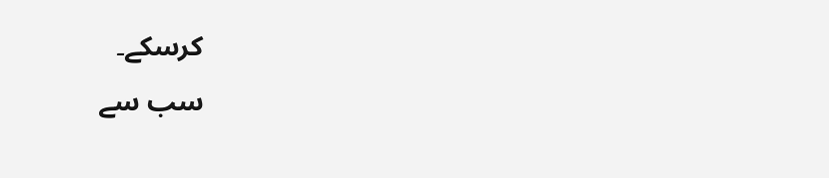کرسکے۔
سب سے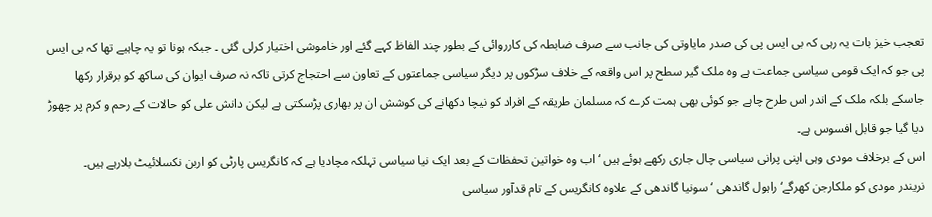تعجب خیز بات یہ رہی کہ بی ایس پی کی صدر مایاوتی کی جانب سے صرف ضابطہ کی کارروائی کے بطور چند الفاظ کہے گئے اور خاموشی اختیار کرلی گئی ۔ جبکہ ہونا تو یہ چاہیے تھا کہ بی ایس پی جو کہ ایک قومی سیاسی جماعت ہے وہ ملک گیر سطح پر اس واقعہ کے خلاف سڑکوں پر دیگر سیاسی جماعتوں کے تعاون سے احتجاج کرتی تاکہ نہ صرف ایوان کی ساکھ کو برقرار رکھا جاسکے بلکہ ملک کے اندر اس طرح چاہے جو کوئی بھی ہمت کرے کہ مسلمان طریقہ کے افراد کو نیچا دکھانے کی کوشش ان پر بھاری پڑسکتی ہے لیکن دانش علی کو حالات کے رحم و کرم پر چھوڑ دیا گیا جو قابل افسوس ہے۔
اس کے برخلاف مودی وہی اپنی پرانی سیاسی چال جاری رکھے ہوئے ہیں ‘ اب وہ خواتین تحفظات کے بعد ایک نیا سیاسی تہلکہ مچادیا ہے کہ کانگریس پارٹی کو اربن نکسلائیٹ بلارہے ہیں۔
نریندر مودی کو ملکارجن کھرگے‘ راہول گاندھی ‘ سونیا گاندھی کے علاوہ کانگریس کے تام قدآور سیاسی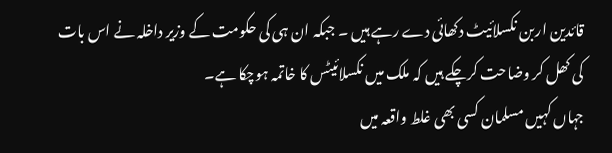قائدین اربن نکسلائیٹ دکھائی دے رہے ہیں ۔ جبکہ ان ہی کی حکومت کے وزیر داخلہ نے اس بات کی کھل کر وضاحت کرچکے ہیں کہ ملک میں نکسلائیٹس کا خاتمہ ہوچکا ہے۔
جہاں کہیں مسلمان کسی بھی غلط واقعہ میں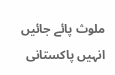ملوث پائے جائیں انہیں پاکستانی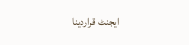ایجنٹ قراردینا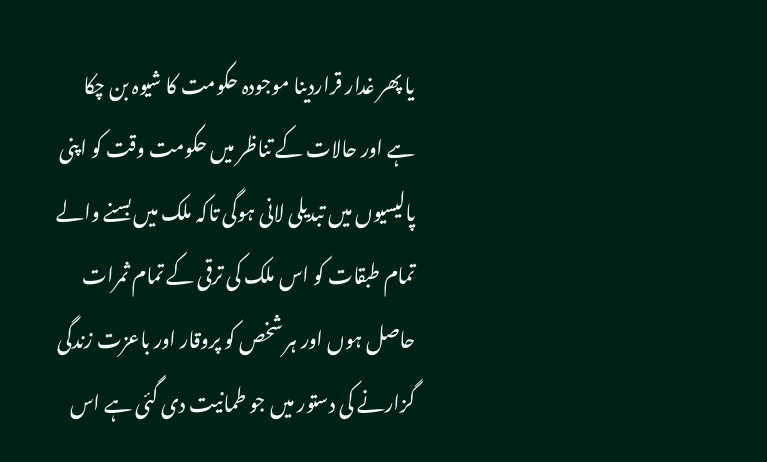یا پھر غدار قراردینا موجودہ حکومت کا شیوہ بن چکا ہے اور حالات کے تناظر میں حکومت وقت کو اپنی پالیسیوں میں تبدیلی لانی ہوگی تاکہ ملک میں بسنے والے تمام طبقات کو اس ملک کی ترقی کے تمام ثمرات حاصل ہوں اور ہر شخص کو پروقار اور باعزت زندگی گزارنے کی دستور میں جو طمانیت دی گئی ہے اس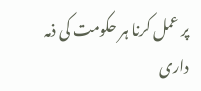پر عمل کرنا ہر حکومت کی ذمہ داری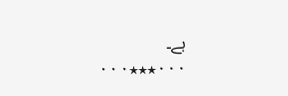ہے۔
۰۰۰٭٭٭۰۰۰